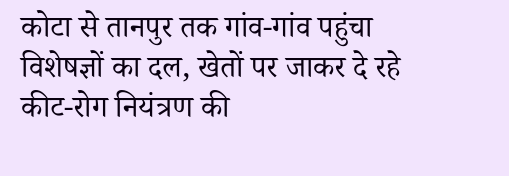कोटा से तानपुर तक गांव-गांव पहुंचा विशेषज्ञों का दल, खेतों पर जाकर दे रहे कीट-रोग नियंत्रण की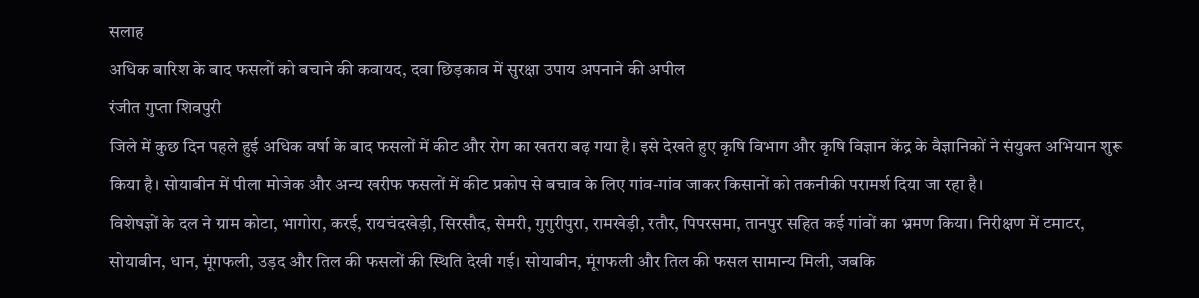सलाह
अधिक बारिश के बाद फसलों को बचाने की कवायद, दवा छिड़काव में सुरक्षा उपाय अपनाने की अपील
रंजीत गुप्ता शिवपुरी
जिले में कुछ दिन पहले हुई अधिक वर्षा के बाद फसलों में कीट और रोग का खतरा बढ़ गया है। इसे देखते हुए कृषि विभाग और कृषि विज्ञान केंद्र के वैज्ञानिकों ने संयुक्त अभियान शुरू किया है। सोयाबीन में पीला मोजेक और अन्य खरीफ फसलों में कीट प्रकोप से बचाव के लिए गांव-गांव जाकर किसानों को तकनीकी परामर्श दिया जा रहा है।
विशेषज्ञों के दल ने ग्राम कोटा, भागोरा, करई, रायचंदखेड़ी, सिरसौद, सेमरी, गुगुरीपुरा, रामखेड़ी, रतौर, पिपरसमा, तानपुर सहित कई गांवों का भ्रमण किया। निरीक्षण में टमाटर, सोयाबीन, धान, मूंगफली, उड़द और तिल की फसलों की स्थिति देखी गई। सोयाबीन, मूंगफली और तिल की फसल सामान्य मिली, जबकि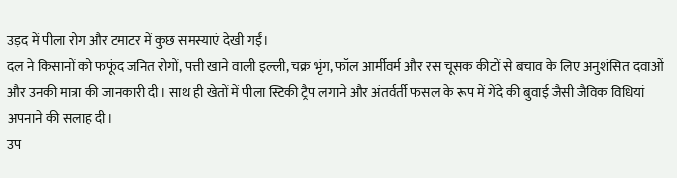उड़द में पीला रोग और टमाटर में कुछ समस्याएं देखी गईं।
दल ने किसानों को फफूंद जनित रोगों, पत्ती खाने वाली इल्ली, चक्र भृंग, फॉल आर्मीवर्म और रस चूसक कीटों से बचाव के लिए अनुशंसित दवाओं और उनकी मात्रा की जानकारी दी। साथ ही खेतों में पीला स्टिकी ट्रैप लगाने और अंतर्वर्ती फसल के रूप में गेंदे की बुवाई जैसी जैविक विधियां अपनाने की सलाह दी।
उप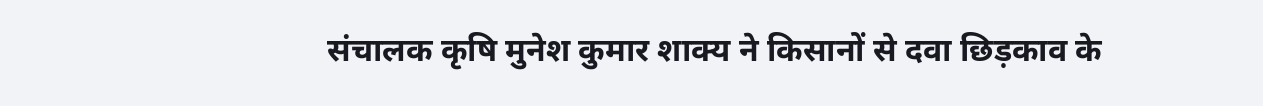संचालक कृषि मुनेश कुमार शाक्य ने किसानों से दवा छिड़काव के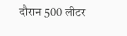दौरान 500 लीटर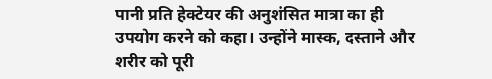पानी प्रति हेक्टेयर की अनुशंसित मात्रा का ही उपयोग करने को कहा। उन्होंने मास्क, दस्ताने और शरीर को पूरी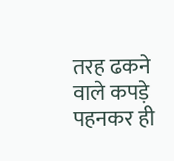तरह ढकने वाले कपड़े पहनकर ही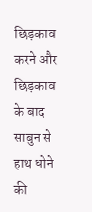छिड़काव करने और छिड़काव के बाद साबुन से हाथ धोने की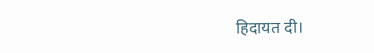हिदायत दी।